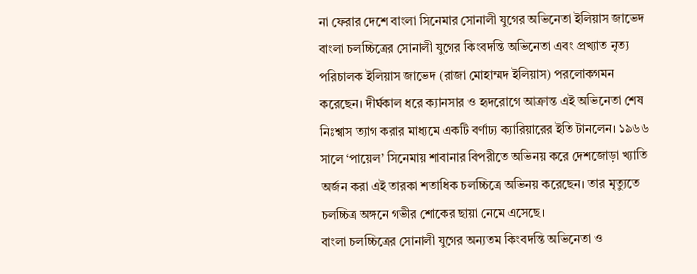না ফেরার দেশে বাংলা সিনেমার সোনালী যুগের অভিনেতা ইলিয়াস জাভেদ
বাংলা চলচ্চিত্রের সোনালী যুগের কিংবদন্তি অভিনেতা এবং প্রখ্যাত নৃত্য পরিচালক ইলিয়াস জাভেদ (রাজা মোহাম্মদ ইলিয়াস) পরলোকগমন করেছেন। দীর্ঘকাল ধরে ক্যানসার ও হৃদরোগে আক্রান্ত এই অভিনেতা শেষ নিঃশ্বাস ত্যাগ করার মাধ্যমে একটি বর্ণাঢ্য ক্যারিয়ারের ইতি টানলেন। ১৯৬৬ সালে ‘পায়েল’ সিনেমায় শাবানার বিপরীতে অভিনয় করে দেশজোড়া খ্যাতি অর্জন করা এই তারকা শতাধিক চলচ্চিত্রে অভিনয় করেছেন। তার মৃত্যুতে চলচ্চিত্র অঙ্গনে গভীর শোকের ছায়া নেমে এসেছে।
বাংলা চলচ্চিত্রের সোনালী যুগের অন্যতম কিংবদন্তি অভিনেতা ও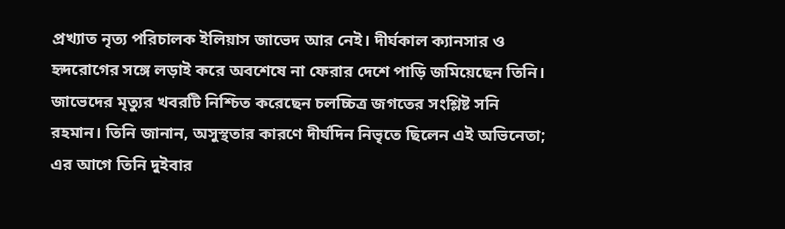প্রখ্যাত নৃত্য পরিচালক ইলিয়াস জাভেদ আর নেই। দীর্ঘকাল ক্যানসার ও হৃদরোগের সঙ্গে লড়াই করে অবশেষে না ফেরার দেশে পাড়ি জমিয়েছেন তিনি। জাভেদের মৃত্যুর খবরটি নিশ্চিত করেছেন চলচ্চিত্র জগতের সংশ্লিষ্ট সনি রহমান। তিনি জানান, অসুস্থতার কারণে দীর্ঘদিন নিভৃতে ছিলেন এই অভিনেতা; এর আগে তিনি দুইবার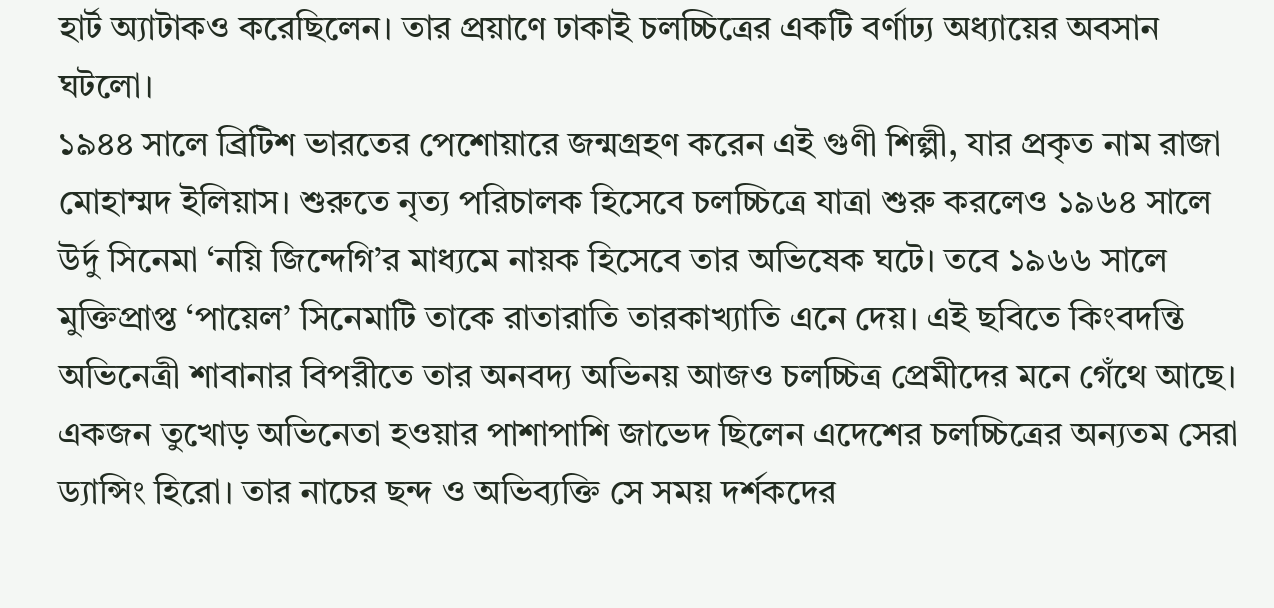হার্ট অ্যাটাকও করেছিলেন। তার প্রয়াণে ঢাকাই চলচ্চিত্রের একটি বর্ণাঢ্য অধ্যায়ের অবসান ঘটলো।
১৯৪৪ সালে ব্রিটিশ ভারতের পেশোয়ারে জন্মগ্রহণ করেন এই গুণী শিল্পী, যার প্রকৃত নাম রাজা মোহাম্মদ ইলিয়াস। শুরুতে নৃত্য পরিচালক হিসেবে চলচ্চিত্রে যাত্রা শুরু করলেও ১৯৬৪ সালে উর্দু সিনেমা ‘নয়ি জিন্দেগি’র মাধ্যমে নায়ক হিসেবে তার অভিষেক ঘটে। তবে ১৯৬৬ সালে মুক্তিপ্রাপ্ত ‘পায়েল’ সিনেমাটি তাকে রাতারাতি তারকাখ্যাতি এনে দেয়। এই ছবিতে কিংবদন্তি অভিনেত্রী শাবানার বিপরীতে তার অনবদ্য অভিনয় আজও চলচ্চিত্র প্রেমীদের মনে গেঁথে আছে।
একজন তুখোড় অভিনেতা হওয়ার পাশাপাশি জাভেদ ছিলেন এদেশের চলচ্চিত্রের অন্যতম সেরা ড্যান্সিং হিরো। তার নাচের ছন্দ ও অভিব্যক্তি সে সময় দর্শকদের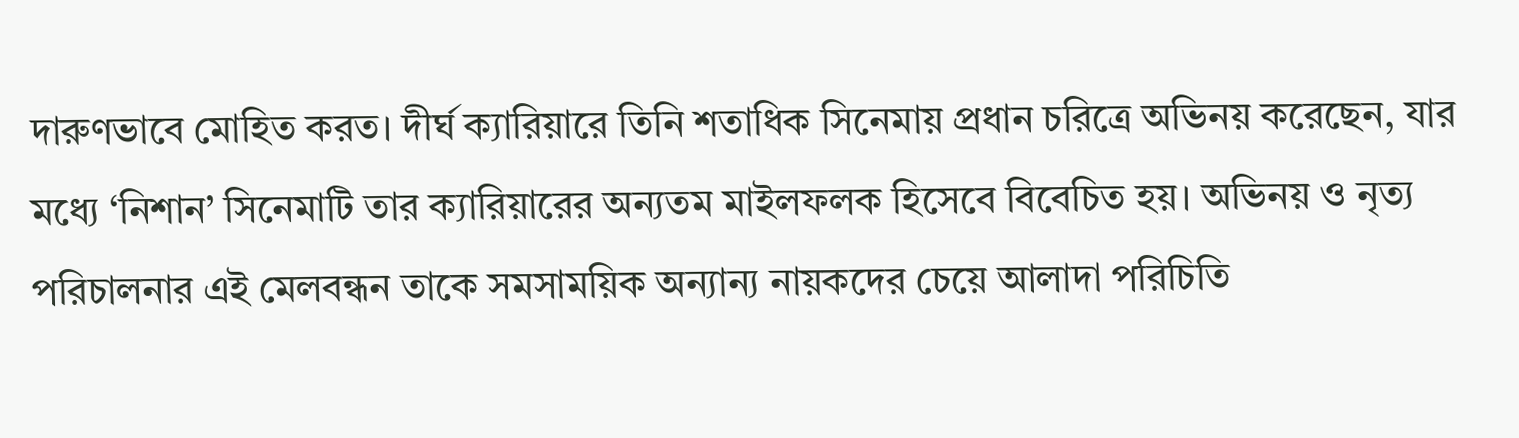দারুণভাবে মোহিত করত। দীর্ঘ ক্যারিয়ারে তিনি শতাধিক সিনেমায় প্রধান চরিত্রে অভিনয় করেছেন, যার মধ্যে ‘নিশান’ সিনেমাটি তার ক্যারিয়ারের অন্যতম মাইলফলক হিসেবে বিবেচিত হয়। অভিনয় ও নৃত্য পরিচালনার এই মেলবন্ধন তাকে সমসাময়িক অন্যান্য নায়কদের চেয়ে আলাদা পরিচিতি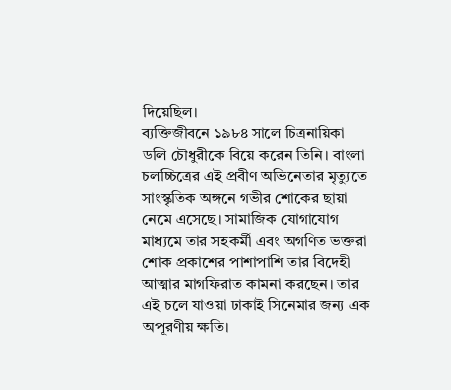দিয়েছিল।
ব্যক্তিজীবনে ১৯৮৪ সালে চিত্রনায়িকা ডলি চৌধুরীকে বিয়ে করেন তিনি। বাংলা চলচ্চিত্রের এই প্রবীণ অভিনেতার মৃত্যুতে সাংস্কৃতিক অঙ্গনে গভীর শোকের ছায়া নেমে এসেছে। সামাজিক যোগাযোগ মাধ্যমে তার সহকর্মী এবং অগণিত ভক্তরা শোক প্রকাশের পাশাপাশি তার বিদেহী আত্মার মাগফিরাত কামনা করছেন। তার এই চলে যাওয়া ঢাকাই সিনেমার জন্য এক অপূরণীয় ক্ষতি।